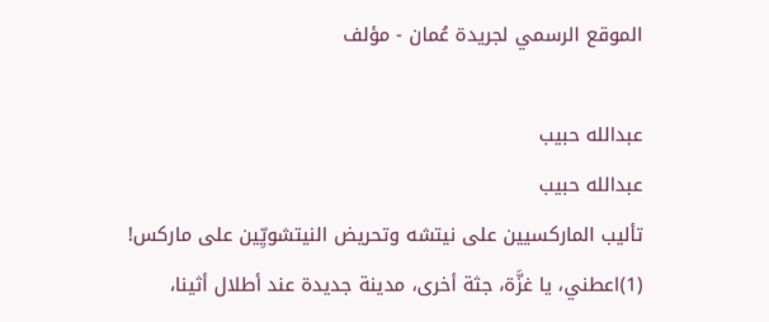الموقع الرسمي لجريدة عُمان - مؤلف

عبدالله حبيب
عبدالله حبيب
تأليب الماركسيين على نيتشه وتحريض النيتشويِّين على ماركس!
(1)اعطني، يا غزَّة، جثة أخرى، مدينة جديدة عند أطلال أثينا،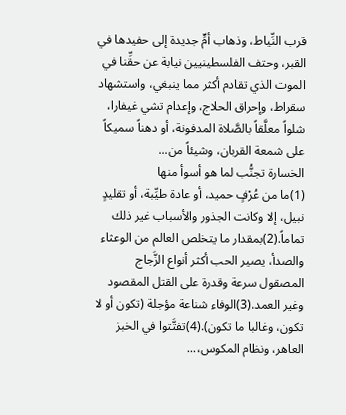قرب النِّياط، وذهاب أمٍّ جديدة إلى حفيدها في القبر، وحتف الفلسطينيين نيابة عن حقِّنا في الموت الذي تقادم أكثر مما ينبغي، واستشهاد سقراط، وإحراق الحلاج، وإعدام تشي غيفارا، شلواً معلَّقاً بالصَّلاة المدفونة، أو دهناً سميكاً على شمعة القربان، وشيئاً من...
الخسارة تجنُّب لما هو أسوأ منها
(1)ما من عُرْفٍ حميد، أو عادة طيِّبة، أو تقليدٍ نبيل، إلا وكانت الجذور والأسباب غير ذلك تماماً.(2)بمقدار ما يتخلص العالم من الوعثاء والصدأ، يصير الحب أكثر أنواع الزَّجاج المصقول سرعة وقدرة على القتل المقصود وغير العمد.(3)الوفاء شناعة مؤجلة (تكون أو لا تكون، وغالبا ما تكون).(4)تفتَّتوا في الخبز العاهر، ونظام المكوس،...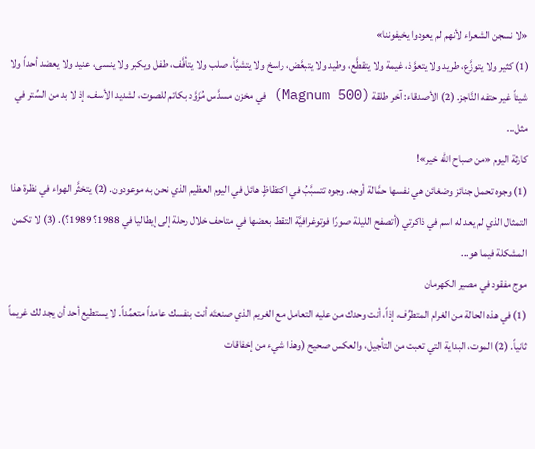«لا نسجن الشعراء لأنهم لم يعودوا يخيفوننا»
(1) كثير ولا يتوزَّع، طريد ولا يتعوَّذ، غيمة ولا يتقطَّع، وطيد ولا يتبعَّض، راسخ ولا يتشيَّأ، صلب ولا يتأفَّف، طفل ويكبر ولا ينسى، عنيد ولا يعضد أحداً ولا شيئاً غير حتفه النَّاجز. (2) الأصدقاء: آخر طلقة (Magnum 500) في مخزن مسدَّس مُزَوَّد بكاتم للصوت، لشديد الأسف، إذ لا بد من السِّتر في مثل...
كارثة اليوم «من صباح الله خير»!
(1) وجوه تحمل جنائز وضغائن هي نفسها حمَّالة أوجه. وجوه تتسبَّبُ في اكتظاظٍ هائل في اليوم العظيم الذي نحن به موعودون. (2) يتخثَّر الهواء في نظرة هذا التمثال الذي لم يعد له اسم في ذاكرتي (أتصفح الليلة صورًا فوتوغرافيَّة التقط بعضها في متاحف خلال رحلة إلى إيطاليا في 1988؟ 1989؟). (3) لا تكمن المشكلة فيما هو...
موج مفقود في مصير الكهرمان
(1) في هذه الحالة من الغرام المتطرِّف، إذاً، أنت وحدك من عليه التعامل مع الغريم الذي صنعتَه أنت بنفسك عامداً متعمِّداً. لا يستطيع أحد أن يجد لك غريماً ثانياً. (2) الموت، البداية التي تعبت من التأجيل، والعكس صحيح (وهذا شيء من إخفاقات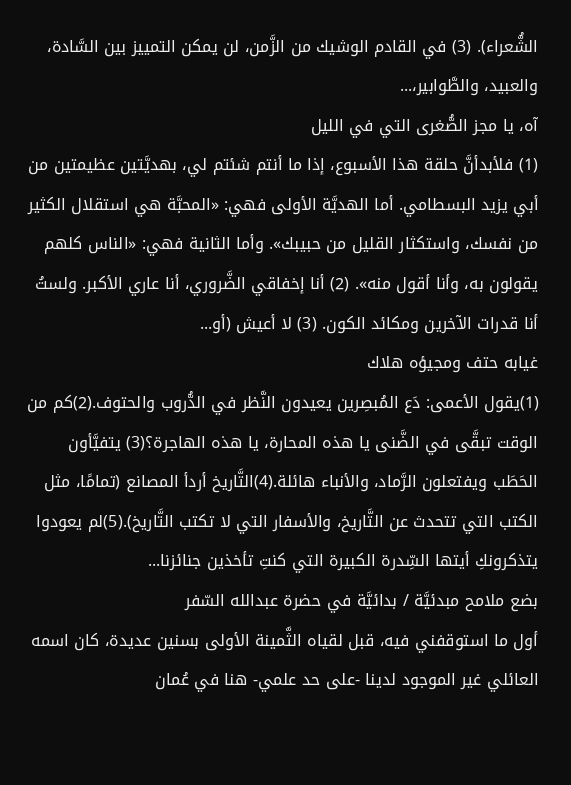الشُّعراء). (3) في القادم الوشيك من الزَّمن، لن يمكن التمييز بين السَّادة، والعبيد، والطَّوابير،...
آه، يا مجز الصُّغرى التي في الليل
(1) فلأبدأنَّ حلقة هذا الأسبوع، إذا ما أنتم شئتم لي، بهديَّتين عظيمتين من أبي يزيد البسطامي. أما الهديَّة الأولى فهي: «المحبَّة هي استقلال الكثير من نفسك، واستكثار القليل من حبيبك». وأما الثانية فهي: «الناس كلهم يقولون به، وأنا أقول منه». (2) أنا إخفاقي الضَّروري، أنا عاري الأكبر. ولستُ أنا قدرات الآخرين ومكائد الكون. (3) لا أعيش (أو...
غيابه حتف ومجيؤه هلاك
(1)يقول الأعمى: دَع المُبصِرين يعيدون النَّظر في الدُّروب والحتوف.(2)كم من الوقت تبقَّى في الضَّنى يا هذه المحارة، يا هذه الهاجرة؟(3) يتفيَّأون الحَطَب ويفتعلون الرَّماد، والأنباء هائلة.(4)التَّاريخ أردأ المصانع (تمامًا، مثل الكتب التي تتحدث عن التَّاريخ، والأسفار التي لا تكتب التَّاريخ).(5)لم يعودوا يتذكرونكِ أيتها السِّدرة الكبيرة التي كنتِ تأخذين جنائزنا...
بضع ملامح مبدئيَّة / بدائيَّة في حضرة عبدالله السّفر
أول ما استوقفني فيه، قبل لقياه الثَّمينة الأولى بسنين عديدة، كان اسمه العائلي غير الموجود لدينا -على حد علمي- هنا في عُمان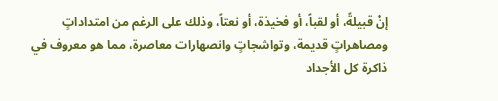إنْ قبيلةً، أو لقباً، أو فخيذة، أو نعتاً، وذلك على الرغم من امتداداتٍ ومصاهراتٍ قديمة، وتواشجاتٍ وانصهارات معاصرة، مما هو معروف في ذاكرة كل الأجداد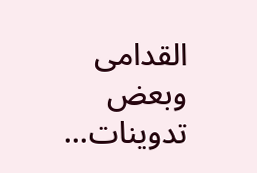القدامى وبعض تدوينات...